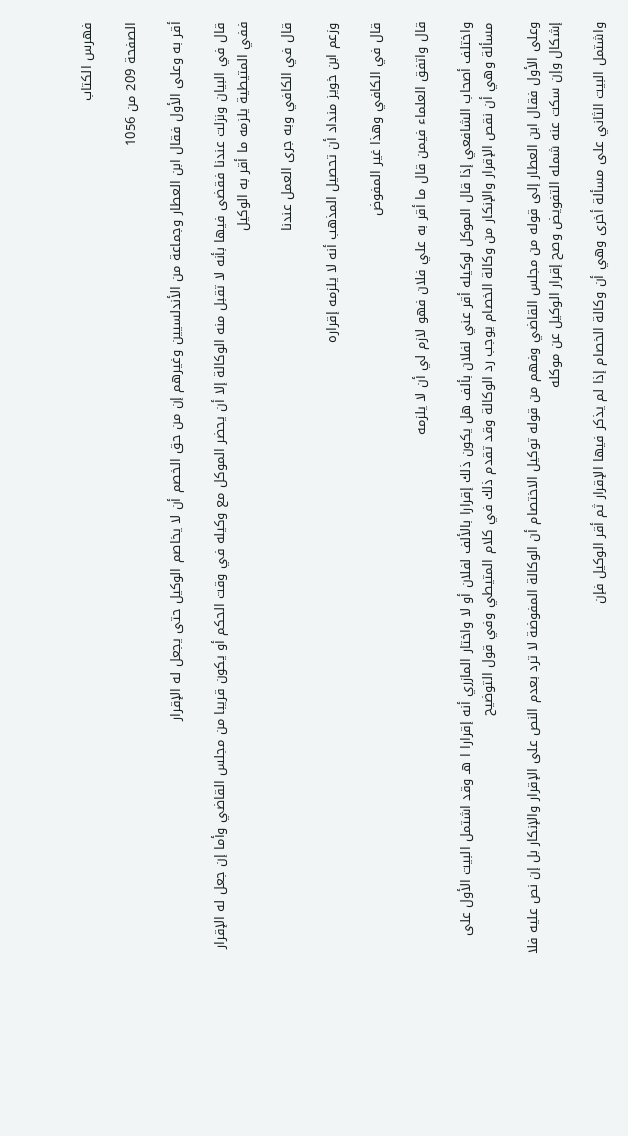فهرس الكتاب

الصفحة 209 من 1056

أقر به وعلى الأول فقال ابن العطار وجماعة من الأندلسيين وغيرهم إن من حق الخصم أن لا يخاصم الوكيل حتى يجعل له الإقرار

قال في البيان ونزلت عندنا فقضى فيها بأنه لا تقبل منه الوكالة إلا أن يحضر الموكل مع وكيله في وقت الحكم أو يكون قريبا من مجلس القاضي وأما إن جعل له الإقرار ففي المتيطية يلزمه ما أقر به الوكيل

قال في الكافي وبه جرى العمل عندنا

وزعم ابن خويز منداد أن تحصيل المذهب أنه لا يلزمه إقراره

قال في الكافي وهذا غير المفوض

قال واتفق العلماء فيمن قال ما أقر به علي فلان فهو لازم لي أن لا يلزمه

واختلف أصحاب الشافعي إذا قال الموكل لوكيله أقر عني لفلان بألف هل يكون ذلك إقرارا بالألف لفلان أو لا واختار المازري أنه إقرارا ا هـ وقد اشتمل البيت الأول على مسألة وهي أن نقص الإقرار والإنكار من وكالة الخصام يوجب رد الوكالة وقد تقدم ذلك في كلام المتيطي وفي قول التوضيح

وعلى الأول فقال ابن العطار إلى قوله من مجلس القاضي وفهم من قوله توكيل الاختصام أن الوكالة المفوضة لا ترد بعدم النص على الإقرار والإنكار بل إن نص عليه فلا إشكال وإن سكت عنه شمله التفويض وصح إقرار الوكيل عن موكله

واشتمل البيت الثاني على مسألة أخرى وهي أن وكالة الخصام إذا لم يذكر فيها الإقرار ثم أقر الوكيل فإن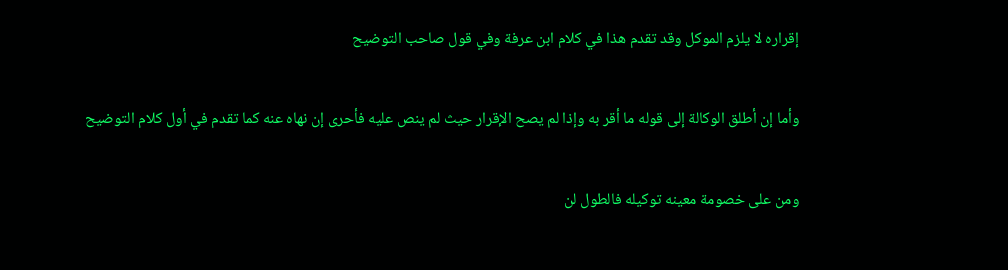إقراره لا يلزم الموكل وقد تقدم هذا في كلام ابن عرفة وفي قول صاحب التوضيح

وأما إن أطلق الوكالة إلى قوله ما أقر به وإذا لم يصح الإقرار حيث لم ينص عليه فأحرى إن نهاه عنه كما تقدم في أول كلام التوضيح

ومن على خصومة معينه توكيله فالطول لن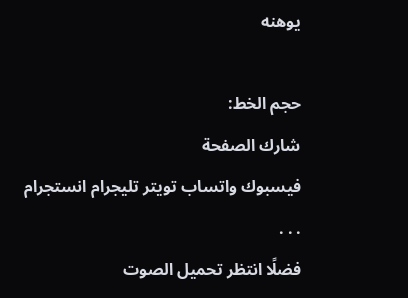يوهنه

حجم الخط:
شارك الصفحة
فيسبوك واتساب تويتر تليجرام انستجرام
. . .
فضلًا انتظر تحميل الصوت